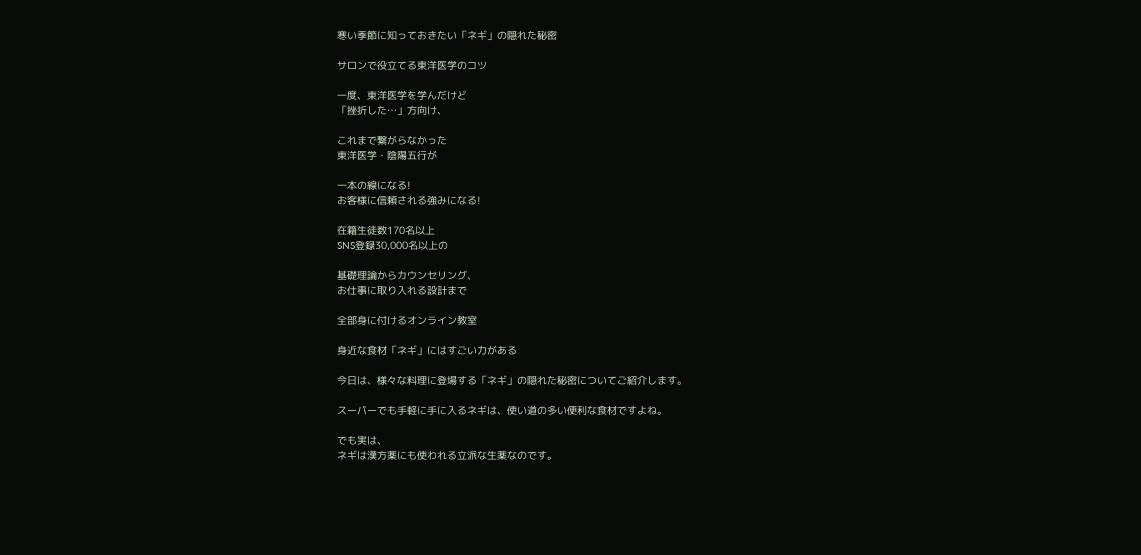寒い季節に知っておきたい「ネギ」の隠れた秘密

サロンで役立てる東洋医学のコツ

一度、東洋医学を学んだけど
「挫折した…」方向け、

これまで繋がらなかった
東洋医学・陰陽五行が

一本の線になる!
お客様に信頼される強みになる!

在籍生徒数170名以上
SNS登録30,000名以上の

基礎理論からカウンセリング、
お仕事に取り入れる設計まで

全部身に付けるオンライン教室

身近な食材「ネギ」にはすごい力がある

今日は、様々な料理に登場する「ネギ」の隠れた秘密についてご紹介します。

スーパーでも手軽に手に入るネギは、使い道の多い便利な食材ですよね。

でも実は、
ネギは漢方薬にも使われる立派な生薬なのです。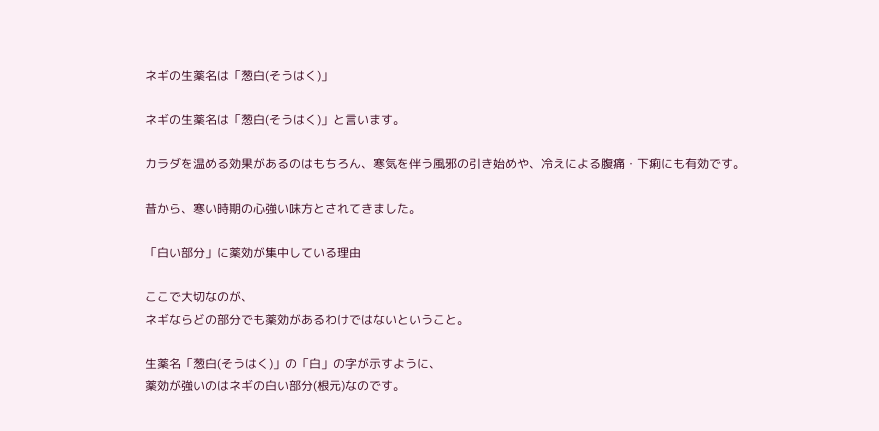ネギの生薬名は「葱白(そうはく)」

ネギの生薬名は「葱白(そうはく)」と言います。

カラダを温める効果があるのはもちろん、寒気を伴う風邪の引き始めや、冷えによる腹痛・下痢にも有効です。

昔から、寒い時期の心強い味方とされてきました。

「白い部分」に薬効が集中している理由

ここで大切なのが、
ネギならどの部分でも薬効があるわけではないということ。

生薬名「葱白(そうはく)」の「白」の字が示すように、
薬効が強いのはネギの白い部分(根元)なのです。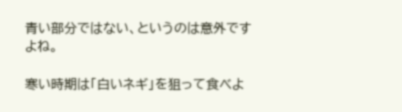青い部分ではない、というのは意外ですよね。

寒い時期は「白いネギ」を狙って食べよ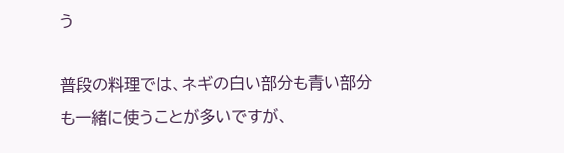う

普段の料理では、ネギの白い部分も青い部分も一緒に使うことが多いですが、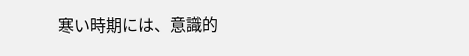寒い時期には、意識的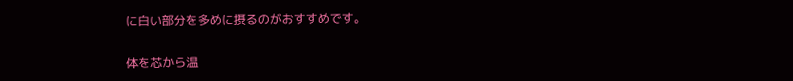に白い部分を多めに摂るのがおすすめです。

体を芯から温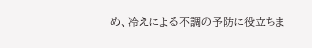め、冷えによる不調の予防に役立ちま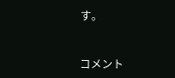す。


コメント